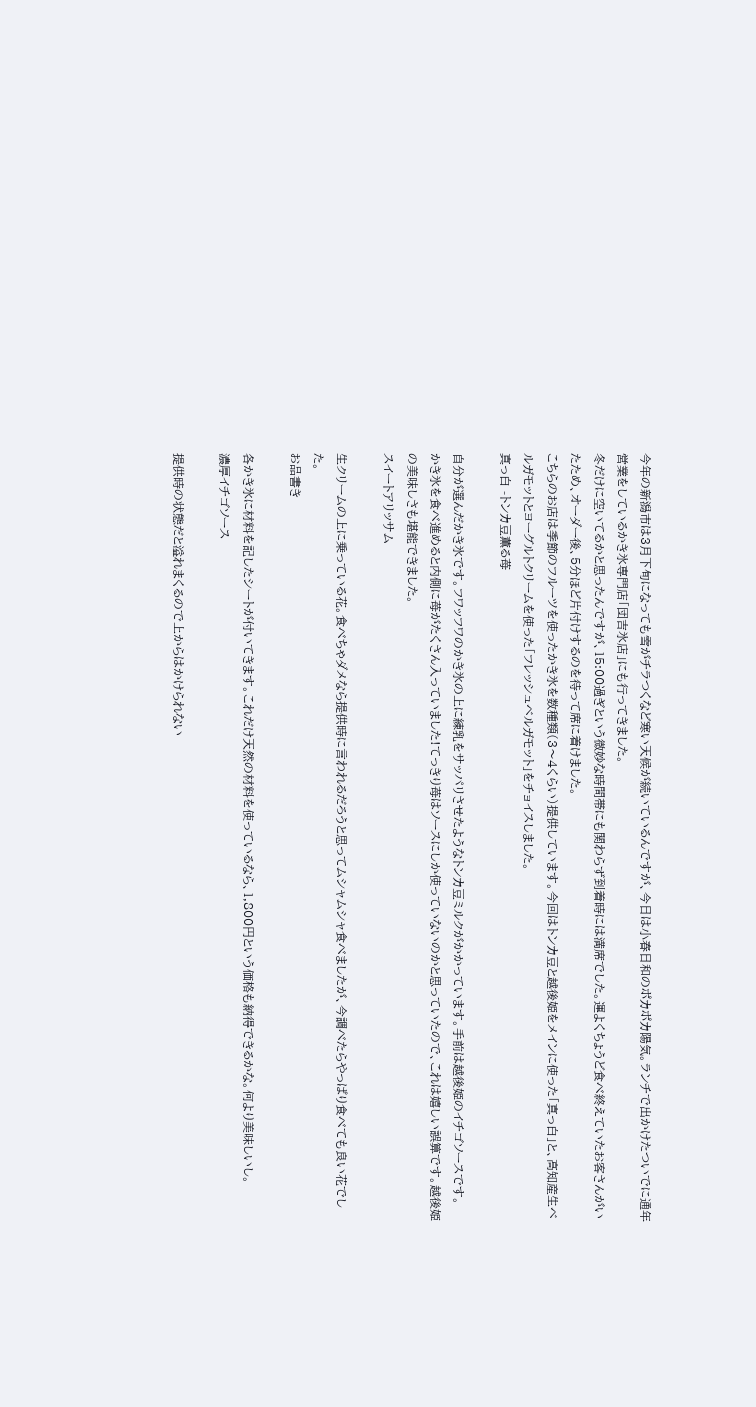今年の新潟市は3月下旬になっても雪がチラつくなど寒い天候が続いているんですが、今日は小春日和のポカポカ陽気。ランチで出かけたついでに通年営業をしているかき氷専門店「団吉氷店」にも行ってきました。
冬だけに空いてるかと思ったんですが、15:00過ぎという微妙な時間帯にも関わらず到着時には満席でした。運よくちょうど食べ終えていたお客さんがいたため、オーダー後、5分ほど片付けするのを待って席に着けました。
こちらのお店は季節のフルーツを使ったかき氷を数種類(3〜4くらい)提供しています。今回はトンカ豆と越後姫をメインに使った「真っ白」と、高知産生ベルガモットとヨーグルトクリームを使った「フレッシュベルガモット」をチョイスしました。
真っ白 -トンカ豆薫る苺

自分が選んだかき氷です。フワッフワのかき氷の上に練乳をサッパリさせたようなトンカ豆ミルクがかかっています。手前は越後姫のイチゴソースです。
かき氷を食べ進めると内側に苺がたくさん入っていました!てっきり苺はソースにしか使っていないのかと思っていたので、これは嬉しい誤算です。越後姫の美味しさも堪能できました。
スイートアリッサム

生クリームの上に乗っている花。食べちゃダメなら提供時に言われるだろうと思ってムシャムシャ食べましたが、今調べたらやっぱり食べても良い花でした。
お品書き

各かき氷に材料を記したシートが付いてきます。これだけ天然の材料を使っているなら、1,800円という価格も納得できるかな。何より美味しいし。
濃厚イチゴソース

提供時の状態だと溢れまくるので上からはかけられない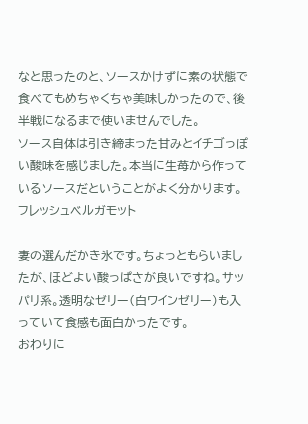なと思ったのと、ソースかけずに素の状態で食べてもめちゃくちゃ美味しかったので、後半戦になるまで使いませんでした。
ソース自体は引き締まった甘みとイチゴっぽい酸味を感じました。本当に生苺から作っているソースだということがよく分かります。
フレッシュベルガモット

妻の選んだかき氷です。ちょっともらいましたが、ほどよい酸っぱさが良いですね。サッパリ系。透明なゼリー(白ワインゼリー)も入っていて食感も面白かったです。
おわりに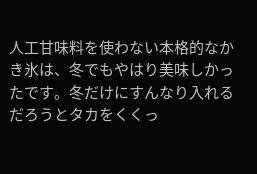人工甘味料を使わない本格的なかき氷は、冬でもやはり美味しかったです。冬だけにすんなり入れるだろうとタカをくくっ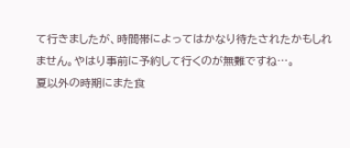て行きましたが、時間帯によってはかなり待たされたかもしれません。やはり事前に予約して行くのが無難ですね…。
夏以外の時期にまた食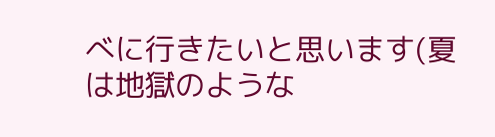べに行きたいと思います(夏は地獄のような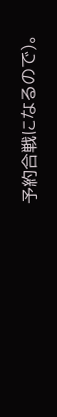予約合戦になるので)。